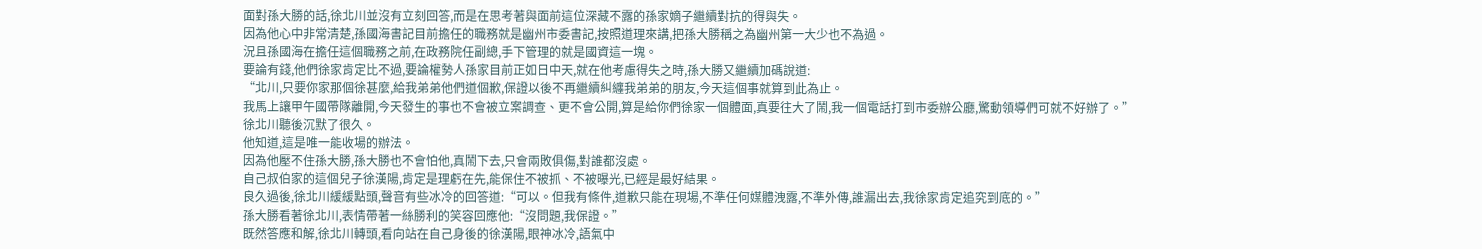面對孫大勝的話,徐北川並沒有立刻回答,而是在思考著與面前這位深藏不露的孫家嫡子繼續對抗的得與失。
因為他心中非常清楚,孫國海書記目前擔任的職務就是幽州市委書記,按照道理來講,把孫大勝稱之為幽州第一大少也不為過。
況且孫國海在擔任這個職務之前,在政務院任副總,手下管理的就是國資這一塊。
要論有錢,他們徐家肯定比不過,要論權勢人孫家目前正如日中天,就在他考慮得失之時,孫大勝又繼續加碼說道:
“北川,只要你家那個徐甚麼,給我弟弟他們道個歉,保證以後不再繼續糾纏我弟弟的朋友,今天這個事就算到此為止。
我馬上讓甲午國帶隊離開,今天發生的事也不會被立案調查、更不會公開,算是給你們徐家一個體面,真要往大了鬧,我一個電話打到市委辦公廳,驚動領導們可就不好辦了。”
徐北川聽後沉默了很久。
他知道,這是唯一能收場的辦法。
因為他壓不住孫大勝,孫大勝也不會怕他,真鬧下去,只會兩敗俱傷,對誰都沒處。
自己叔伯家的這個兒子徐漢陽,肯定是理虧在先,能保住不被抓、不被曝光,已經是最好結果。
良久過後,徐北川緩緩點頭,聲音有些冰冷的回答道:“可以。但我有條件,道歉只能在現場,不準任何媒體洩露,不準外傳,誰漏出去,我徐家肯定追究到底的。”
孫大勝看著徐北川,表情帶著一絲勝利的笑容回應他:“沒問題,我保證。”
既然答應和解,徐北川轉頭,看向站在自己身後的徐漢陽,眼神冰冷,語氣中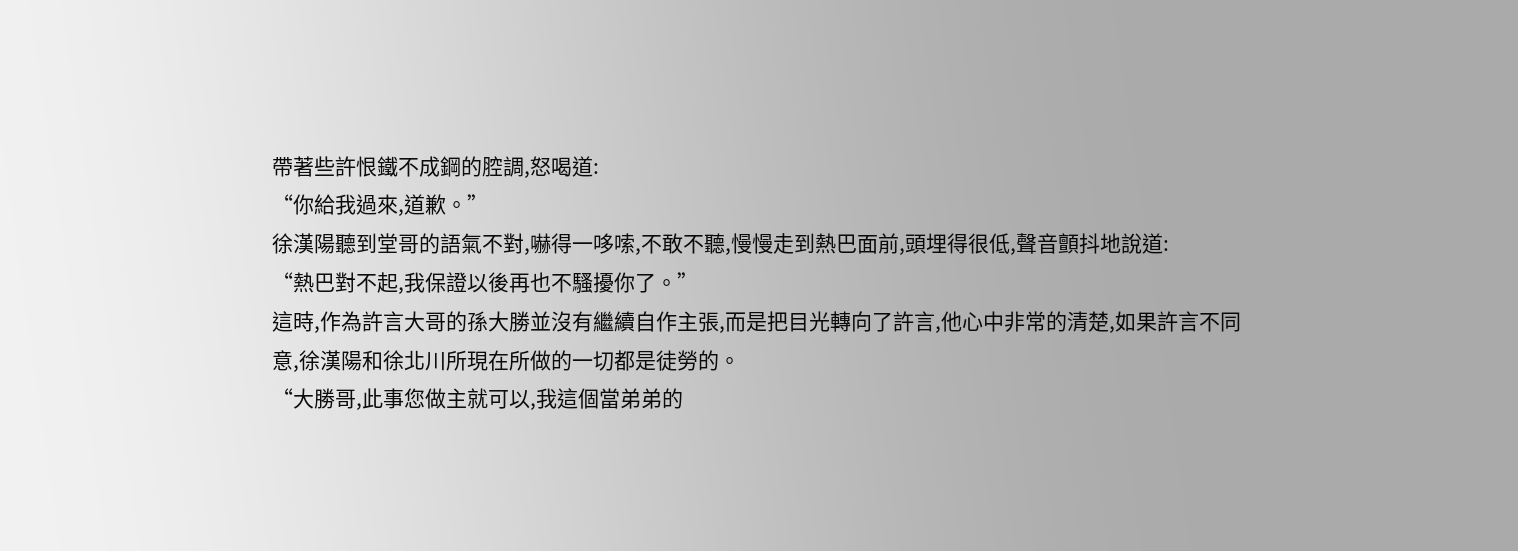帶著些許恨鐵不成鋼的腔調,怒喝道:
“你給我過來,道歉。”
徐漢陽聽到堂哥的語氣不對,嚇得一哆嗦,不敢不聽,慢慢走到熱巴面前,頭埋得很低,聲音顫抖地說道:
“熱巴對不起,我保證以後再也不騷擾你了。”
這時,作為許言大哥的孫大勝並沒有繼續自作主張,而是把目光轉向了許言,他心中非常的清楚,如果許言不同意,徐漢陽和徐北川所現在所做的一切都是徒勞的。
“大勝哥,此事您做主就可以,我這個當弟弟的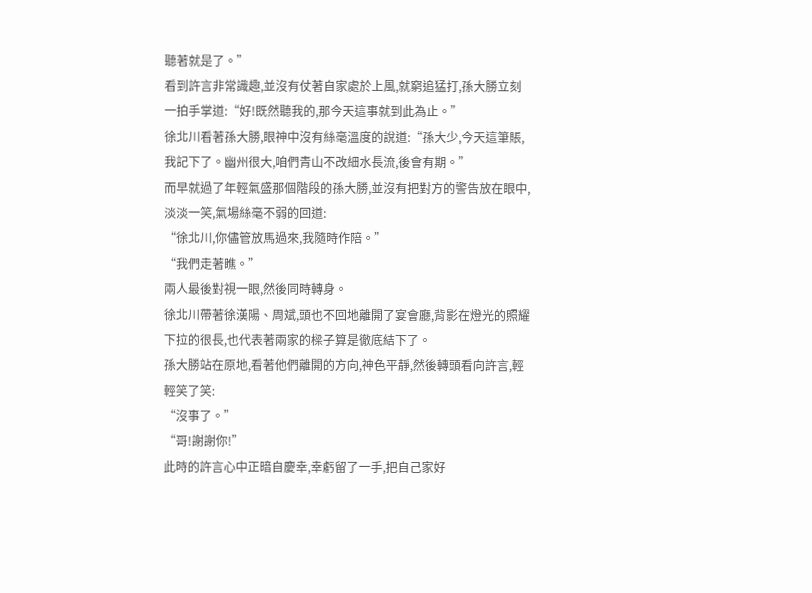聽著就是了。”
看到許言非常識趣,並沒有仗著自家處於上風,就窮追猛打,孫大勝立刻一拍手掌道:“好!既然聽我的,那今天這事就到此為止。”
徐北川看著孫大勝,眼神中沒有絲毫溫度的說道:“孫大少,今天這筆賬,我記下了。幽州很大,咱們青山不改細水長流,後會有期。”
而早就過了年輕氣盛那個階段的孫大勝,並沒有把對方的警告放在眼中,淡淡一笑,氣場絲毫不弱的回道:
“徐北川,你儘管放馬過來,我隨時作陪。”
“我們走著瞧。”
兩人最後對視一眼,然後同時轉身。
徐北川帶著徐漢陽、周斌,頭也不回地離開了宴會廳,背影在燈光的照耀下拉的很長,也代表著兩家的樑子算是徹底結下了。
孫大勝站在原地,看著他們離開的方向,神色平靜,然後轉頭看向許言,輕輕笑了笑:
“沒事了。”
“哥!謝謝你!”
此時的許言心中正暗自慶幸,幸虧留了一手,把自己家好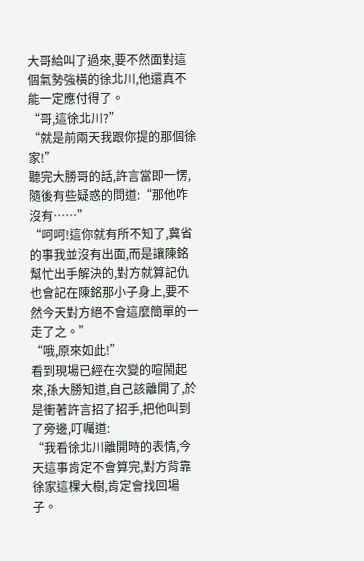大哥給叫了過來,要不然面對這個氣勢強橫的徐北川,他還真不能一定應付得了。
“哥,這徐北川?”
“就是前兩天我跟你提的那個徐家!”
聽完大勝哥的話,許言當即一愣,隨後有些疑惑的問道:“那他咋沒有……”
“呵呵!這你就有所不知了,冀省的事我並沒有出面,而是讓陳銘幫忙出手解決的,對方就算記仇也會記在陳銘那小子身上,要不然今天對方絕不會這麼簡單的一走了之。”
“哦,原來如此!”
看到現場已經在次變的喧鬧起來,孫大勝知道,自己該離開了,於是衝著許言招了招手,把他叫到了旁邊,叮囑道:
“我看徐北川離開時的表情,今天這事肯定不會算完,對方背靠徐家這棵大樹,肯定會找回場子。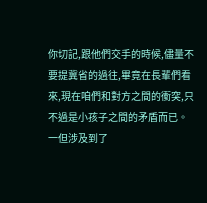你切記,跟他們交手的時候,儘量不要提冀省的過往,畢竟在長輩們看來,現在咱們和對方之間的衝突,只不過是小孩子之間的矛盾而已。
一但涉及到了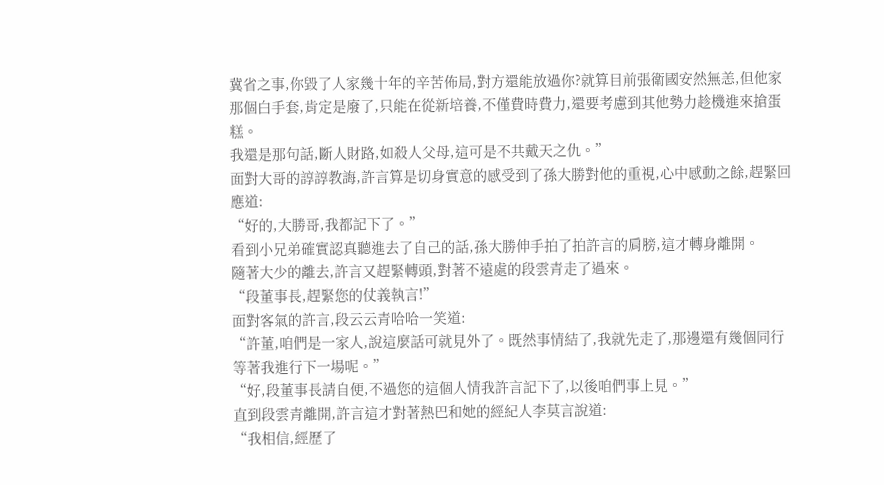冀省之事,你毀了人家幾十年的辛苦佈局,對方還能放過你?就算目前張衛國安然無恙,但他家那個白手套,肯定是廢了,只能在從新培養,不僅費時費力,還要考慮到其他勢力趁機進來搶蛋糕。
我還是那句話,斷人財路,如殺人父母,這可是不共戴天之仇。”
面對大哥的諄諄教誨,許言算是切身實意的感受到了孫大勝對他的重視,心中感動之餘,趕緊回應道:
“好的,大勝哥,我都記下了。”
看到小兄弟確實認真聽進去了自己的話,孫大勝伸手拍了拍許言的肩膀,這才轉身離開。
隨著大少的離去,許言又趕緊轉頭,對著不遠處的段雲青走了過來。
“段董事長,趕緊您的仗義執言!”
面對客氣的許言,段云云青哈哈一笑道:
“許董,咱們是一家人,說這麼話可就見外了。既然事情結了,我就先走了,那邊還有幾個同行等著我進行下一場呢。”
“好,段董事長請自便,不過您的這個人情我許言記下了,以後咱們事上見。”
直到段雲青離開,許言這才對著熱巴和她的經紀人李莫言說道:
“我相信,經歷了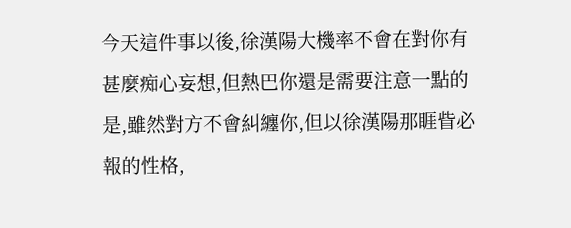今天這件事以後,徐漢陽大機率不會在對你有甚麼痴心妄想,但熱巴你還是需要注意一點的是,雖然對方不會糾纏你,但以徐漢陽那睚眥必報的性格,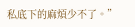私底下的麻煩少不了。”